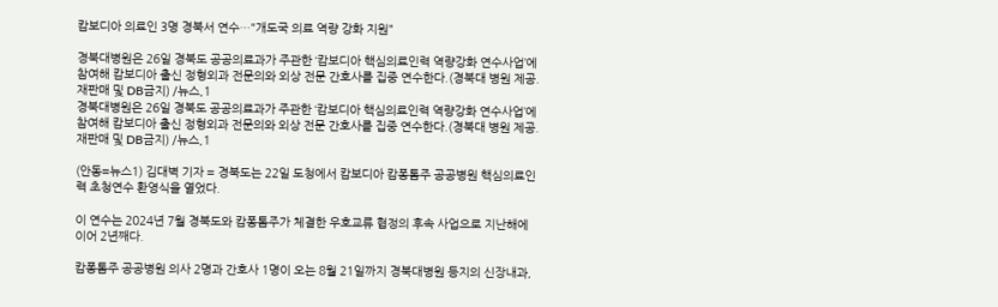캄보디아 의료인 3명 경북서 연수…"개도국 의료 역량 강화 지원"

경북대병원은 26일 경북도 공공의료과가 주관한 ‘캄보디아 핵심의료인력 역량강화 연수사업’에 참여해 캄보디아 출신 정형외과 전문의와 외상 전문 간호사를 집중 연수한다.(경북대 병원 제공. 재판매 및 DB금지) /뉴스,1
경북대병원은 26일 경북도 공공의료과가 주관한 ‘캄보디아 핵심의료인력 역량강화 연수사업’에 참여해 캄보디아 출신 정형외과 전문의와 외상 전문 간호사를 집중 연수한다.(경북대 병원 제공. 재판매 및 DB금지) /뉴스,1

(안동=뉴스1) 김대벽 기자 = 경북도는 22일 도청에서 캄보디아 캄퐁톰주 공공병원 핵심의료인력 초청연수 환영식을 열었다.

이 연수는 2024년 7월 경북도와 캄퐁톰주가 체결한 우호교류 협정의 후속 사업으로 지난해에 이어 2년째다.

캄퐁톰주 공공병원 의사 2명과 간호사 1명이 오는 8월 21일까지 경북대병원 등지의 신장내과,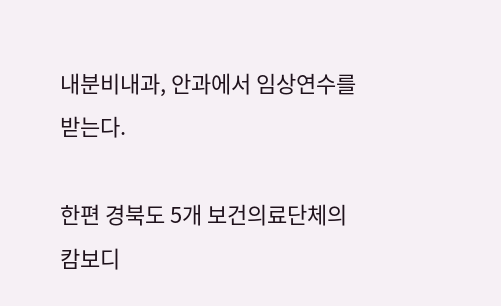내분비내과, 안과에서 임상연수를 받는다.

한편 경북도 5개 보건의료단체의 캄보디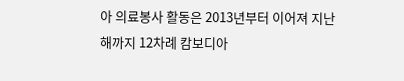아 의료봉사 활동은 2013년부터 이어져 지난해까지 12차례 캄보디아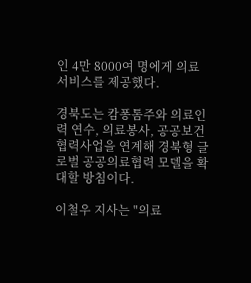인 4만 8000여 명에게 의료서비스를 제공했다.

경북도는 캄퐁톰주와 의료인력 연수, 의료봉사, 공공보건 협력사업을 연계해 경북형 글로벌 공공의료협력 모델을 확대할 방침이다.

이철우 지사는 "의료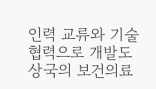인력 교류와 기술협력으로 개발도상국의 보건의료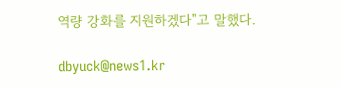역량 강화를 지원하겠다"고 말했다.

dbyuck@news1.kr